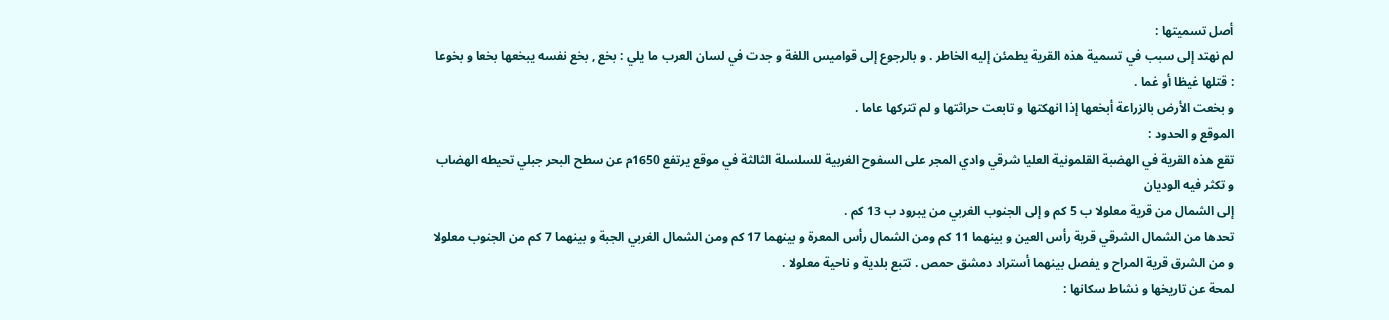أصل تسميتها :
لم نهتد إلى سبب في تسمية هذه القرية يطمئن إليه الخاطر . و بالرجوع إلى قواميس اللغة و جدت في لسان العرب ما يلي : بخع , بخع نفسه يبخعها بخعا و بخوعا : قتلها غيظا أو غما .
و بخعت الأرض بالزراعة أبخعها إذا انهكتها و تابعت حراثتها و لم تتركها عاما .
الموقع و الحدود :
تقع هذه القرية في الهضبة القلمونية العليا شرقي وادي المجر على السفوح الغربية للسلسلة الثالثة في موقع يرتفع 1650م عن سطح البحر جبلي تحيطه الهضاب و تكثر فيه الوديان
إلى الشمال من قرية معلولا ب 5 كم و إلى الجنوب الغربي من يبرود ب 13 كم .
تحدها من الشمال الشرقي قرية رأس العين و بينهما 11 كم ومن الشمال رأس المعرة و بينهما 17 كم ومن الشمال الغربي الجبة و بينهما 7 كم من الجنوب معلولا و من الشرق قرية المراح و يفصل بينهما أستراد دمشق حمص . تتبع بلدية و ناحية معلولا .
لمحة عن تاريخها و نشاط سكانها :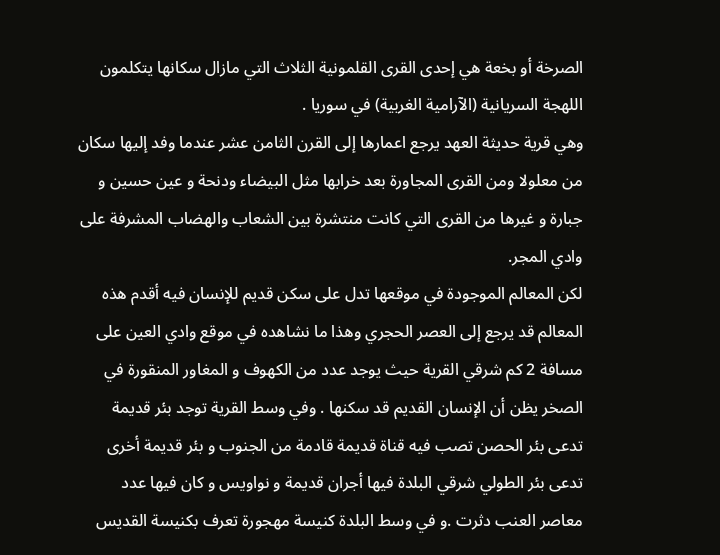الصرخة أو بخعة هي إحدى القرى القلمونية الثلاث التي مازال سكانها يتكلمون اللهجة السريانية (الآرامية الغربية) في سوريا .
وهي قرية حديثة العهد يرجع اعمارها إلى القرن الثامن عشر عندما وفد إليها سكان من معلولا ومن القرى المجاورة بعد خرابها مثل البيضاء ودنحة و عين حسين و جبارة و غيرها من القرى التي كانت منتشرة بين الشعاب والهضاب المشرفة على وادي المجر.
لكن المعالم الموجودة في موقعها تدل على سكن قديم للإنسان فيه أقدم هذه المعالم قد يرجع إلى العصر الحجري وهذا ما نشاهده في موقع وادي العين على مسافة 2 كم شرقي القرية حيث يوجد عدد من الكهوف و المغاور المنقورة في الصخر يظن أن الإنسان القديم قد سكنها . وفي وسط القرية توجد بئر قديمة تدعى بئر الحصن تصب فيه قناة قديمة قادمة من الجنوب و بئر قديمة أخرى تدعى بئر الطولي شرقي البلدة فيها أجران قديمة و نواويس و كان فيها عدد معاصر العنب دثرت .و في وسط البلدة كنيسة مهجورة تعرف بكنيسة القديس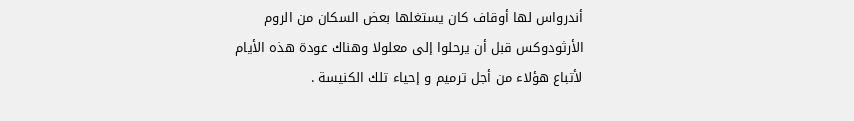أندرواس لها أوقاف كان يستغلها بعض السكان من الروم الأرثودوكس قبل أن يرحلوا إلى معلولا وهناك عودة هذه الأيام لأتباع هؤلاء من أجل ترميم و إحياء تلك الكنيسة .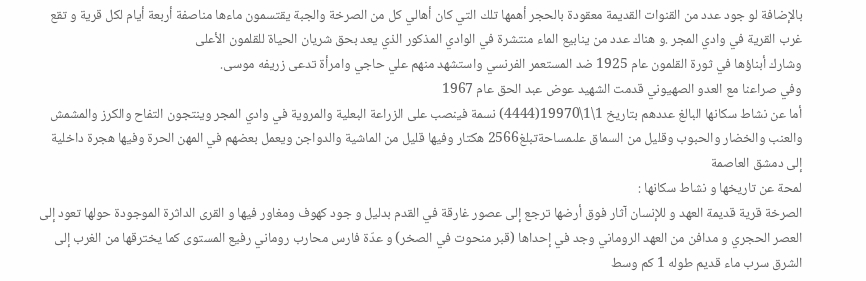بالإضافة لو جود عدد من القنوات القديمة معقودة بالحجر أهمها تلك التي كان أهالي كل من الصرخة والجبة يقتسمون ماءها مناصفة أربعة أيام لكل قرية و تقع غرب القرية في وادي المجر .و هناك عدد من ينابيع الماء منتشرة في الوادي المذكور الذي يعد بحق شريان الحياة للقلمون الأعلى
وشارك أبناؤها في ثورة القلمون عام 1925 ضد المستعمر الفرنسي واستشهد منهم علي حاجي وامرأة تدعى زريفه موسى.
وفي صراعنا مع العدو الصهيوني قدمت الشهيد عوض عبد الحق عام 1967
أما عن نشاط سكانها البالغ عددهم بتاريخ 1\1\19970(4444) نسمة فينصب على الزراعة البعلية والمروية في وادي المجر وينتجون التفاح والكرز والمشمش والعنب والخضار والحبوب وقليل من السماق علىمساحةتبلغ2566 هكتار وفيها قليل من الماشية والدواجن ويعمل بعضهم في المهن الحرة وفيها هجرة داخلية إلى دمشق العاصمة
لمحة عن تاريخها و نشاط سكانها :
الصرخة قرية قديمة العهد و للإنسان آثار فوق أرضها ترجع إلى عصور غارقة في القدم بدليل و جود كهوف ومغاور فيها و القرى الداثرة الموجودة حولها تعود إلى العصر الحجري و مدافن من العهد الروماني وجد في إحداها (قبر منحوت في الصخر) و عدّة فارس محارب روماني رفيع المستوى كما يخترقها من الغرب إلى الشرق سرب ماء قديم طوله 1 كم وسط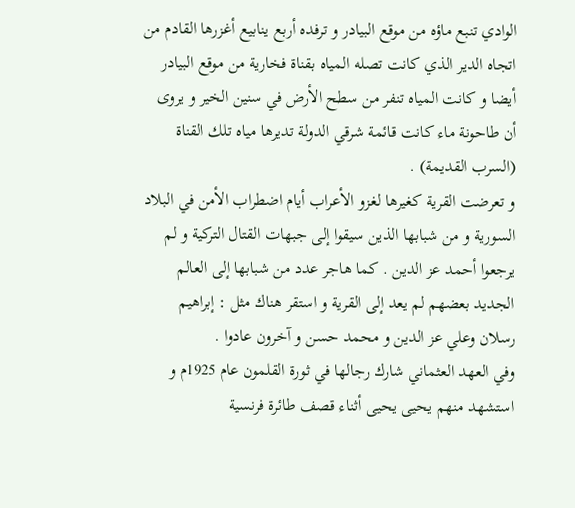الوادي تنبع ماؤه من موقع البيادر و ترفده أربع ينابيع أغزرها القادم من اتجاه الدير الذي كانت تصله المياه بقناة فخارية من موقع البيادر أيضا و كانت المياه تنفر من سطح الأرض في سنين الخير و يروى أن طاحونة ماء كانت قائمة شرقي الدولة تديرها مياه تلك القناة (السرب القديمة) .
و تعرضت القرية كغيرها لغزو الأعراب أيام اضطراب الأمن في البلاد السورية و من شبابها الذين سيقوا إلى جبهات القتال التركية و لم يرجعوا أحمد عز الدين . كما هاجر عدد من شبابها إلى العالم الجديد بعضهم لم يعد إلى القرية و استقر هناك مثل : إبراهيم رسلان وعلي عز الدين و محمد حسن و آخرون عادوا .
وفي العهد العثماني شارك رجالها في ثورة القلمون عام 1925م و استشهد منهم يحيى يحيى أثناء قصف طائرة فرنسية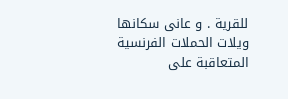للقرية . و عانى سكانها ويلات الحملات الفرنسية المتعاقبة على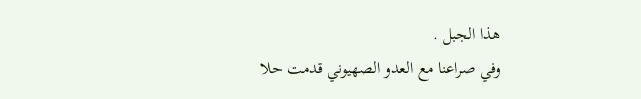هذا الجبل .
وفي صراعنا مع العدو الصهيوني قدمت حلا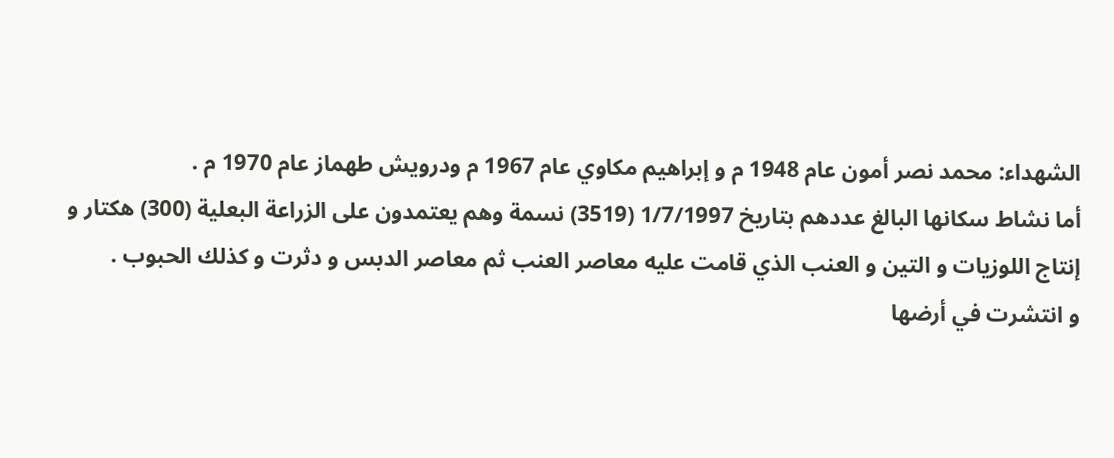الشهداء: محمد نصر أمون عام 1948 م و إبراهيم مكاوي عام 1967 م ودرويش طهماز عام 1970 م .
أما نشاط سكانها البالغ عددهم بتاريخ 1/7/1997 (3519) نسمة وهم يعتمدون على الزراعة البعلية (300) هكتار و إنتاج اللوزيات و التين و العنب الذي قامت عليه معاصر العنب ثم معاصر الدبس و دثرت و كذلك الحبوب .
و انتشرت في أرضها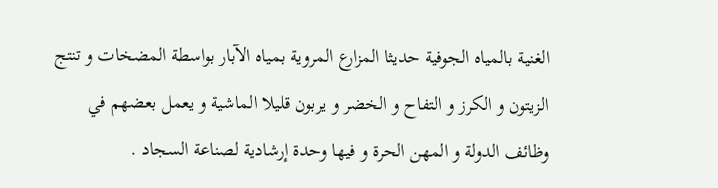الغنية بالمياه الجوفية حديثا المزارع المروية بمياه الآبار بواسطة المضخات و تنتج الزيتون و الكرز و التفاح و الخضر و يربون قليلا الماشية و يعمل بعضهم في وظائف الدولة و المهن الحرة و فيها وحدة إرشادية لصناعة السجاد .